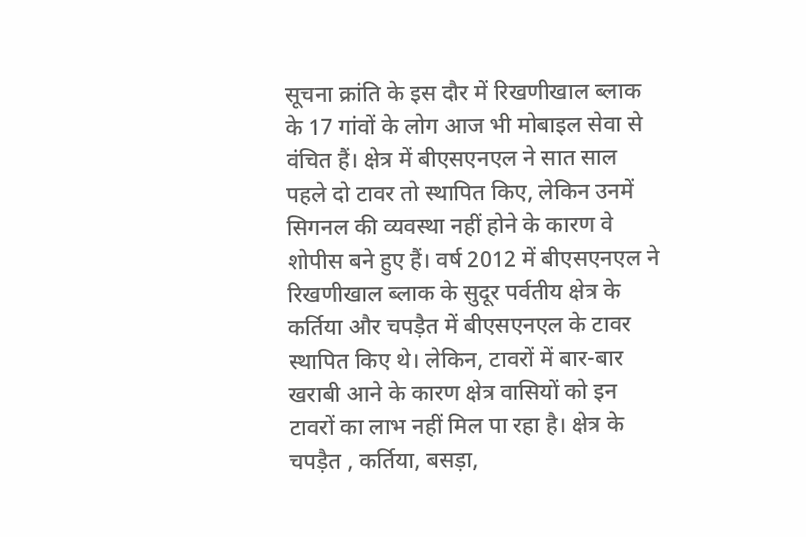सूचना क्रांति के इस दौर में रिखणीखाल ब्लाक के 17 गांवों के लोग आज भी मोबाइल सेवा से वंचित हैं। क्षेत्र में बीएसएनएल ने सात साल पहले दो टावर तो स्थापित किए, लेकिन उनमें सिगनल की व्यवस्था नहीं होने के कारण वे शोपीस बने हुए हैं। वर्ष 2012 में बीएसएनएल ने रिखणीखाल ब्लाक के सुदूर पर्वतीय क्षेत्र के कर्तिया और चपड़ैत में बीएसएनएल के टावर स्थापित किए थे। लेकिन, टावरों में बार-बार खराबी आने के कारण क्षेत्र वासियों को इन टावरों का लाभ नहीं मिल पा रहा है। क्षेत्र के चपड़ैत , कर्तिया, बसड़ा,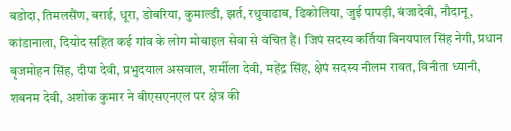बडोदा, तिमलसैंण, बराई, धूरा, डोबरिया, कुमाल्डी, झर्त, रथुवाढाब, ढिकोलिया, जुई पापड़ी, बंजादेवी, नौदानू, कांडानाला, दियोद सहित कई गांव के लोग मोबाइल सेवा से वंचित हैं। जिपं सदस्य कर्तिया विनयपाल सिंह नेगी, प्रधान बृजमोहन सिंह, दीपा देवी, प्रभुदयाल असवाल, शर्मीला देवी, महेंद्र सिंह, क्षेपं सदस्य नीलम रावत, विनीता ध्यानी, शबनम देवी, अशोक कुमार ने बीएसएनएल पर क्षेत्र की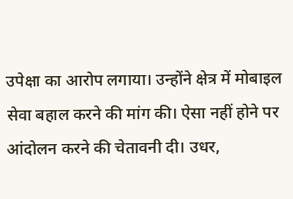उपेक्षा का आरोप लगाया। उन्होंने क्षेत्र में मोबाइल सेवा बहाल करने की मांग की। ऐसा नहीं होने पर आंदोलन करने की चेतावनी दी। उधर,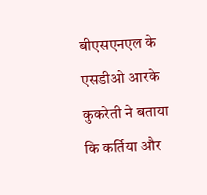बीएसएनएल के एसडीओ आरके कुकरेती ने बताया कि कर्तिया और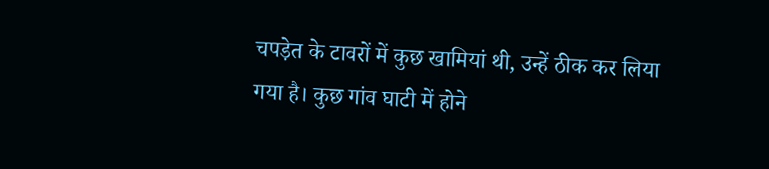चपड़ेत के टावरों में कुछ खामियां थी, उन्हें ठीक कर लिया गया है। कुछ गांव घाटी में होने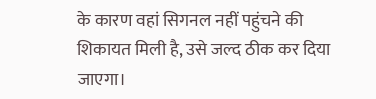के कारण वहां सिगनल नहीं पहुंचने की शिकायत मिली है, उसे जल्द ठीक कर दिया जाएगा।